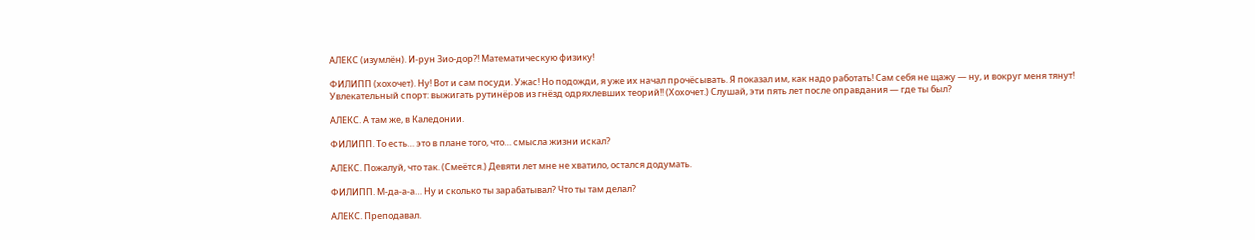АЛЕКС (изумлён). И-рун Зио-дор?! Математическую физику!

ФИЛИПП (хохочет). Ну! Вот и сам посуди. Ужас! Но подожди, я уже их начал прочёсывать. Я показал им, как надо работать! Сам себя не щажу — ну, и вокруг меня тянут! Увлекательный спорт: выжигать рутинёров из гнёзд одряхлевших теорий!! (Хохочет.) Слушай, эти пять лет после оправдания — где ты был?

АЛЕКС. А там же, в Каледонии.

ФИЛИПП. То есть… это в плане того, что… смысла жизни искал?

АЛЕКС. Пожалуй, что так. (Смеётся.) Девяти лет мне не хватило, остался додумать.

ФИЛИПП. М-да-а-а… Ну и сколько ты зарабатывал? Что ты там делал?

АЛЕКС. Преподавал.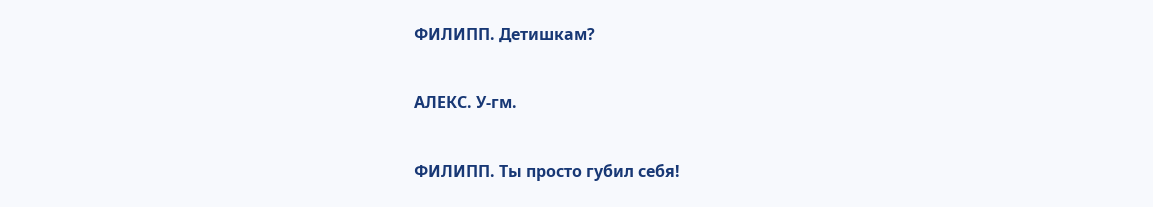ФИЛИПП. Детишкам?

АЛЕКС. У-гм.

ФИЛИПП. Ты просто губил себя!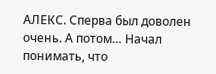АЛЕКС. Сперва был доволен очень. А потом… Начал понимать, что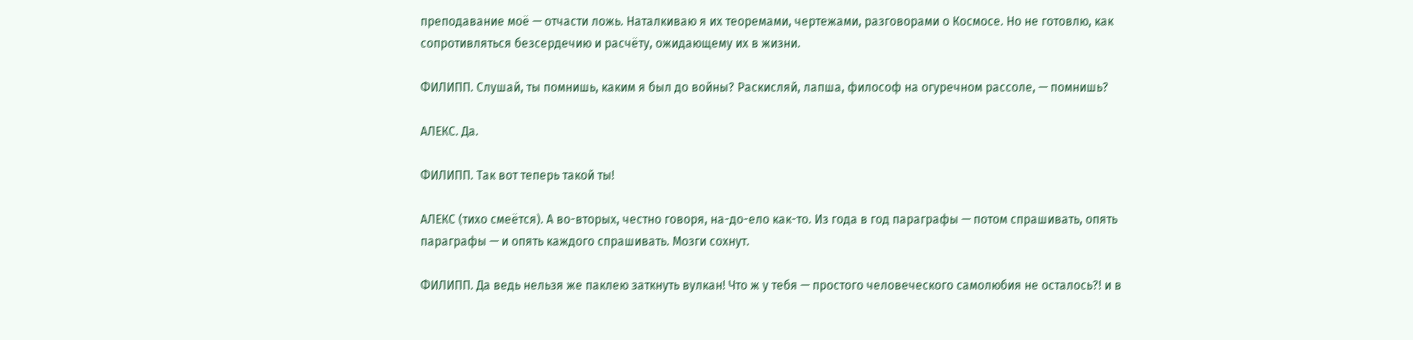преподавание моё — отчасти ложь. Наталкиваю я их теоремами, чертежами, разговорами о Космосе. Но не готовлю, как сопротивляться безсердечию и расчёту, ожидающему их в жизни.

ФИЛИПП. Слушай, ты помнишь, каким я был до войны? Раскисляй, лапша, философ на огуречном рассоле, — помнишь?

АЛЕКС. Да.

ФИЛИПП. Так вот теперь такой ты!

АЛЕКС (тихо смеётся). А во-вторых, честно говоря, на-до-ело как-то. Из года в год параграфы — потом спрашивать, опять параграфы — и опять каждого спрашивать. Мозги сохнут.

ФИЛИПП. Да ведь нельзя же паклею заткнуть вулкан! Что ж у тебя — простого человеческого самолюбия не осталось?! и в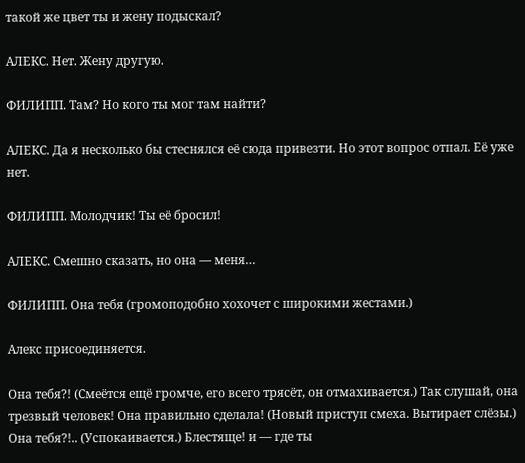такой же цвет ты и жену подыскал?

АЛЕКС. Нет. Жену другую.

ФИЛИПП. Там? Но кого ты мог там найти?

АЛЕКС. Да я несколько бы стеснялся её сюда привезти. Но этот вопрос отпал. Её уже нет.

ФИЛИПП. Молодчик! Ты её бросил!

АЛЕКС. Смешно сказать, но она — меня…

ФИЛИПП. Она тебя (громоподобно хохочет с широкими жестами.)

Алекс присоединяется.

Она тебя?! (Смеётся ещё громче, его всего трясёт, он отмахивается.) Так слушай, она трезвый человек! Она правильно сделала! (Новый приступ смеха. Вытирает слёзы.) Она тебя?!.. (Успокаивается.) Блестяще! и — где ты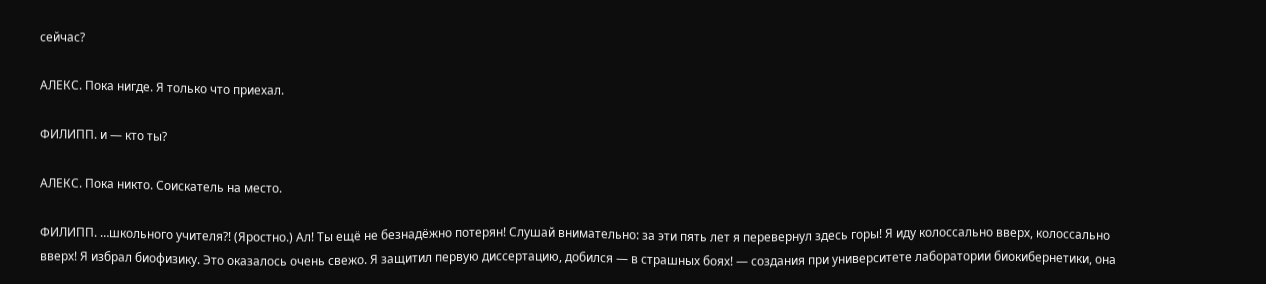сейчас?

АЛЕКС. Пока нигде. Я только что приехал.

ФИЛИПП. и — кто ты?

АЛЕКС. Пока никто. Соискатель на место.

ФИЛИПП. …школьного учителя?! (Яростно.) Ал! Ты ещё не безнадёжно потерян! Слушай внимательно: за эти пять лет я перевернул здесь горы! Я иду колоссально вверх, колоссально вверх! Я избрал биофизику. Это оказалось очень свежо. Я защитил первую диссертацию, добился — в страшных боях! — создания при университете лаборатории биокибернетики, она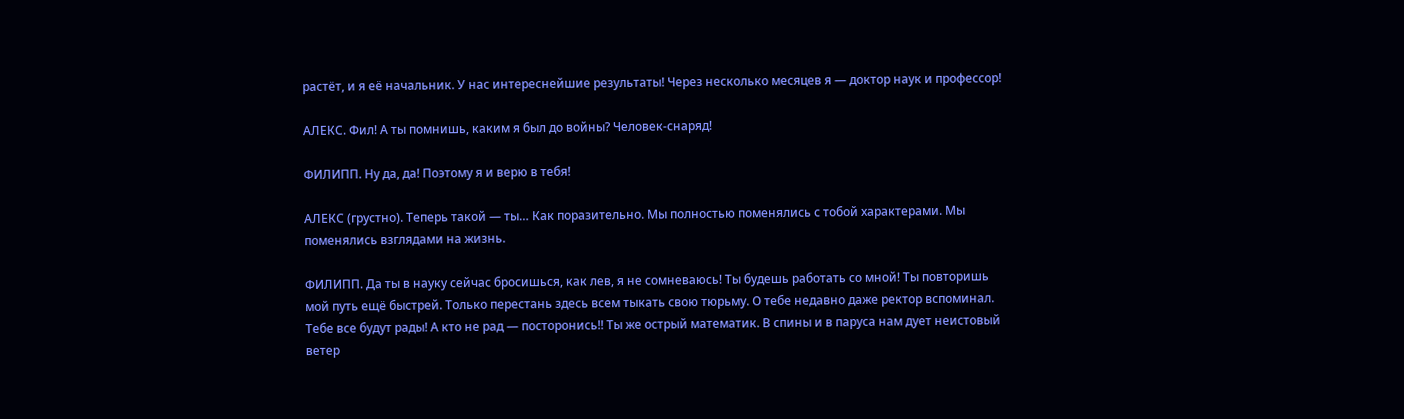растёт, и я её начальник. У нас интереснейшие результаты! Через несколько месяцев я — доктор наук и профессор!

АЛЕКС. Фил! А ты помнишь, каким я был до войны? Человек-снаряд!

ФИЛИПП. Ну да, да! Поэтому я и верю в тебя!

АЛЕКС (грустно). Теперь такой — ты… Как поразительно. Мы полностью поменялись с тобой характерами. Мы поменялись взглядами на жизнь.

ФИЛИПП. Да ты в науку сейчас бросишься, как лев, я не сомневаюсь! Ты будешь работать со мной! Ты повторишь мой путь ещё быстрей. Только перестань здесь всем тыкать свою тюрьму. О тебе недавно даже ректор вспоминал. Тебе все будут рады! А кто не рад — посторонись!! Ты же острый математик. В спины и в паруса нам дует неистовый ветер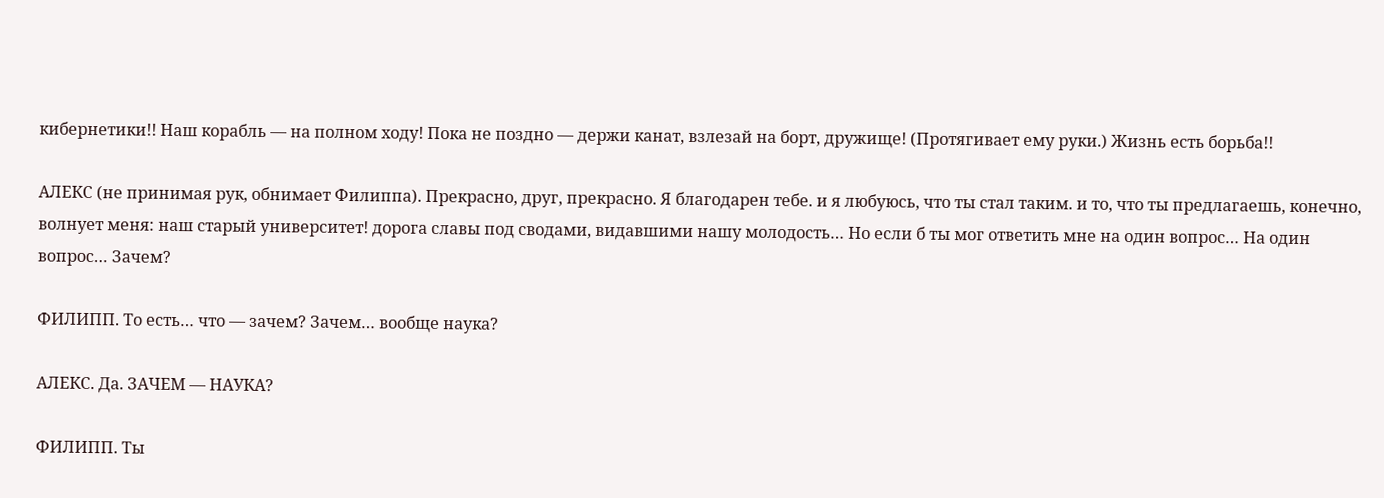кибернетики!! Наш корабль — на полном ходу! Пока не поздно — держи канат, взлезай на борт, дружище! (Протягивает ему руки.) Жизнь есть борьба!!

АЛЕКС (не принимая рук, обнимает Филиппа). Прекрасно, друг, прекрасно. Я благодарен тебе. и я любуюсь, что ты стал таким. и то, что ты предлагаешь, конечно, волнует меня: наш старый университет! дорога славы под сводами, видавшими нашу молодость… Но если б ты мог ответить мне на один вопрос… На один вопрос… Зачем?

ФИЛИПП. То есть… что — зачем? Зачем… вообще наука?

АЛЕКС. Да. ЗАЧЕМ — НАУКА?

ФИЛИПП. Ты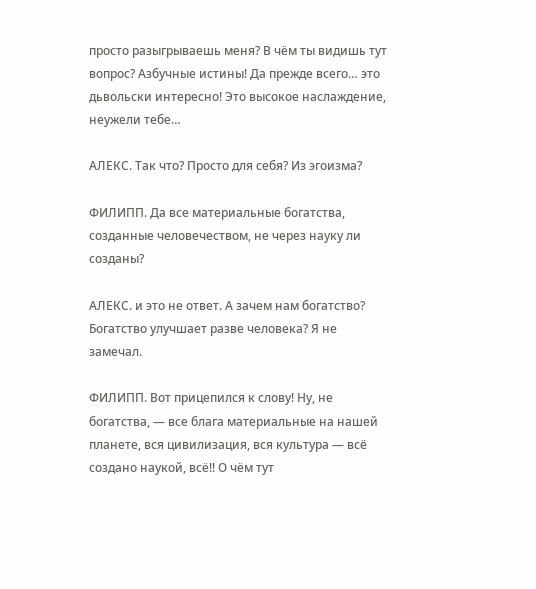просто разыгрываешь меня? В чём ты видишь тут вопрос? Азбучные истины! Да прежде всего… это дьвольски интересно! Это высокое наслаждение, неужели тебе…

АЛЕКС. Так что? Просто для себя? Из эгоизма?

ФИЛИПП. Да все материальные богатства, созданные человечеством, не через науку ли созданы?

АЛЕКС. и это не ответ. А зачем нам богатство? Богатство улучшает разве человека? Я не замечал.

ФИЛИПП. Вот прицепился к слову! Ну, не богатства, — все блага материальные на нашей планете, вся цивилизация, вся культура — всё создано наукой, всё!! О чём тут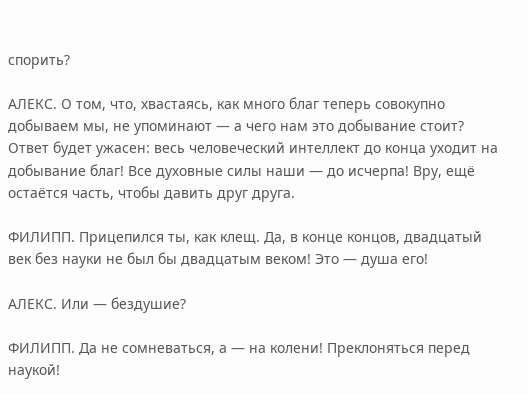спорить?

АЛЕКС. О том, что, хвастаясь, как много благ теперь совокупно добываем мы, не упоминают — а чего нам это добывание стоит? Ответ будет ужасен: весь человеческий интеллект до конца уходит на добывание благ! Все духовные силы наши — до исчерпа! Вру, ещё остаётся часть, чтобы давить друг друга.

ФИЛИПП. Прицепился ты, как клещ. Да, в конце концов, двадцатый век без науки не был бы двадцатым веком! Это — душа его!

АЛЕКС. Или — бездушие?

ФИЛИПП. Да не сомневаться, а — на колени! Преклоняться перед наукой!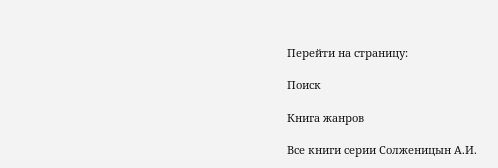Перейти на страницу:

Поиск

Книга жанров

Все книги серии Солженицын А.И.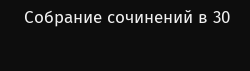Собрание сочинений в 30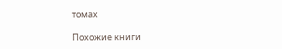томах

Похожие книги